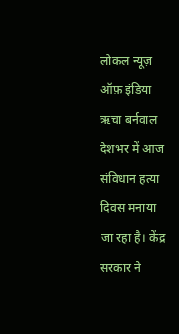लोकल न्यूज़ ऑफ़ इंडिया
ऋचा बर्नवाल
देशभर में आज संविधान हत्या दिवस मनाया जा रहा है। केंद्र सरकार ने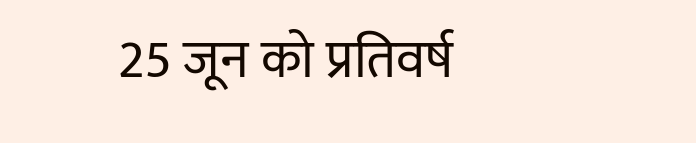25 जून को प्रतिवर्ष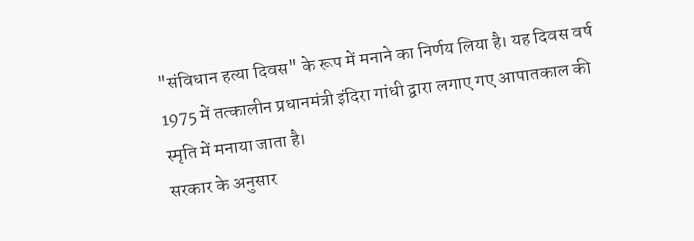"संविधान हत्या दिवस" के रूप में मनाने का निर्णय लिया है। यह दिवस वर्ष 1975 में तत्कालीन प्रधानमंत्री इंदिरा गांधी द्वारा लगाए गए आपातकाल की स्मृति में मनाया जाता है।
सरकार के अनुसार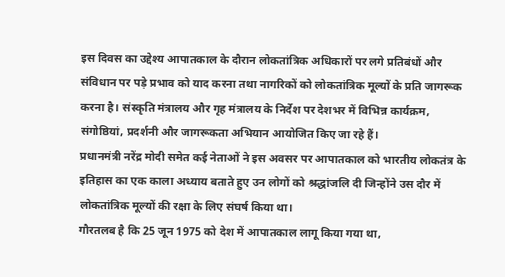इस दिवस का उद्देश्य आपातकाल के दौरान लोकतांत्रिक अधिकारों पर लगे प्रतिबंधों और संविधान पर पड़े प्रभाव को याद करना तथा नागरिकों को लोकतांत्रिक मूल्यों के प्रति जागरूक करना है। संस्कृति मंत्रालय और गृह मंत्रालय के निर्देश पर देशभर में विभिन्न कार्यक्रम, संगोष्ठियां, प्रदर्शनी और जागरूकता अभियान आयोजित किए जा रहे हैं।
प्रधानमंत्री नरेंद्र मोदी समेत कई नेताओं ने इस अवसर पर आपातकाल को भारतीय लोकतंत्र के इतिहास का एक काला अध्याय बताते हुए उन लोगों को श्रद्धांजलि दी जिन्होंने उस दौर में लोकतांत्रिक मूल्यों की रक्षा के लिए संघर्ष किया था।
गौरतलब है कि 25 जून 1975 को देश में आपातकाल लागू किया गया था,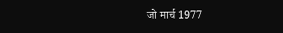जो मार्च 1977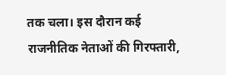तक चला। इस दौरान कई राजनीतिक नेताओं की गिरफ्तारी,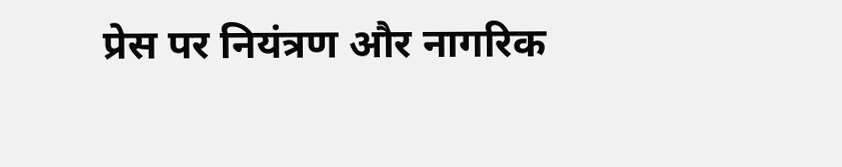प्रेस पर नियंत्रण और नागरिक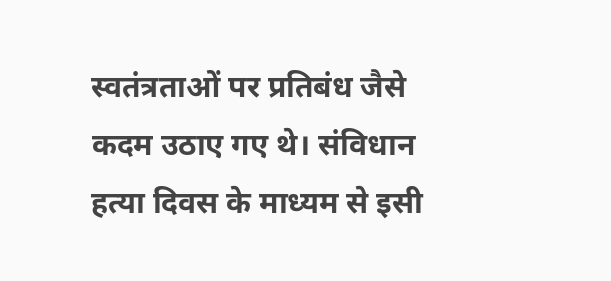स्वतंत्रताओं पर प्रतिबंध जैसे कदम उठाए गए थे। संविधान हत्या दिवस के माध्यम से इसी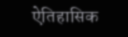ऐतिहासिक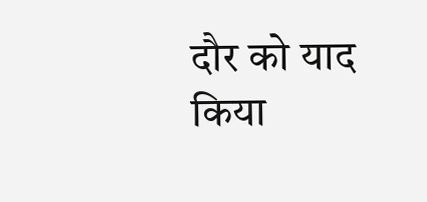दौर को याद किया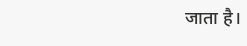जाता है।